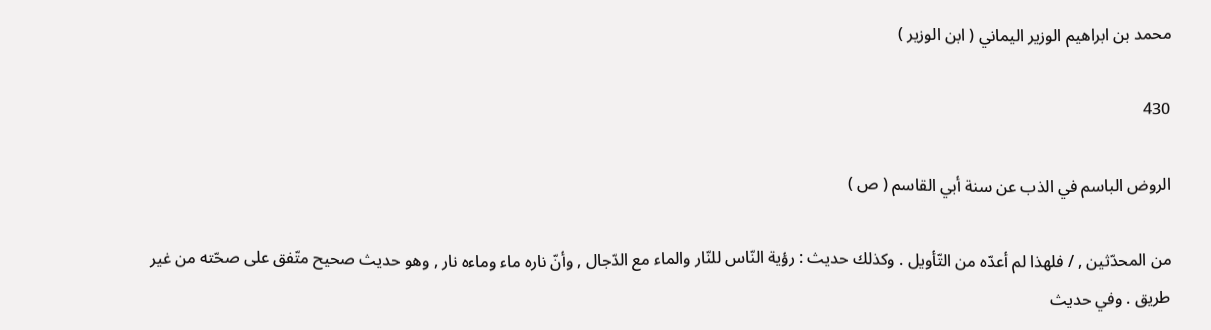محمد بن ابراهيم الوزير اليماني ( ابن الوزير )

430

الروض الباسم في الذب عن سنة أبي القاسم ( ص )

من المحدّثين , / فلهذا لم أعدّه من التّأويل . وكذلك حديث : رؤية النّاس للنّار والماء مع الدّجال , وأنّ ناره ماء وماءه نار , وهو حديث صحيح متّفق على صحّته من غير طريق . وفي حديث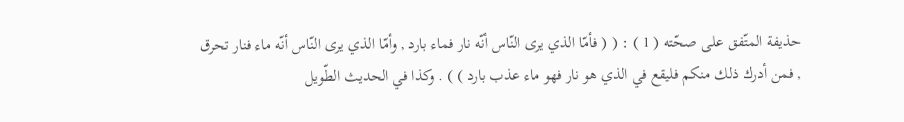حذيفة المتّفق على صحّته ( 1 ) : ( ( فأمّا الذي يرى النّاس أنّه نار فماء بارد , وأمّا الذي يرى النّاس أنّه ماء فنار تحرق , فمن أدرك ذلك منكم فليقع في الذي هو نار فهو ماء عذب بارد ) ) . وكذا في الحديث الطّويل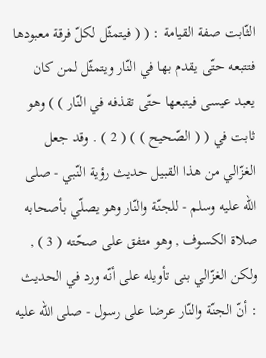الثّابت صفة القيامة : ( ( فيتمثّل لكلّ فرقة معبودها فتتبعه حتّى يقدم بها في النّار ويتمثّل لمن كان يعبد عيسى فيتبعها حتّى تقذفه في النّار ) ) وهو ثابت في ( ( الصّحيح ) ) ( 2 ) . وقد جعل الغزّالي من هذا القبيل حديث رؤية النّبي - صلى الله عليه وسلم - للجنّة والنّار وهو يصلّي بأصحابه صلاة الكسوف , وهو متفق على صحّته ( 3 ) , ولكن الغزّالي بنى تأويله على أنّه ورد في الحديث : أنّ الجنّة والنّار عرضا على رسول - صلى الله عليه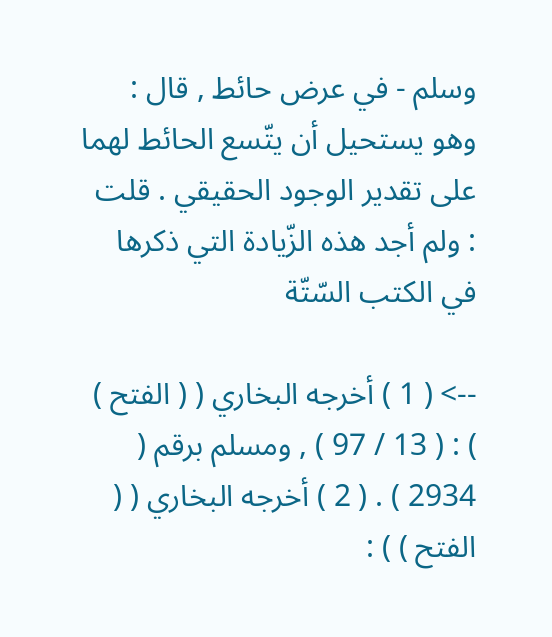وسلم - في عرض حائط , قال : وهو يستحيل أن يتّسع الحائط لهما على تقدير الوجود الحقيقي . قلت : ولم أجد هذه الزّيادة التي ذكرها في الكتب السّتّة

--> ( 1 ) أخرجه البخاري ( ( الفتح ) ) : ( 13 / 97 ) , ومسلم برقم ( 2934 ) . ( 2 ) أخرجه البخاري ( ( الفتح ) ) :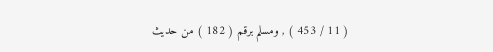( 11 / 453 ) , ومسلم برقم ( 182 ) من حديث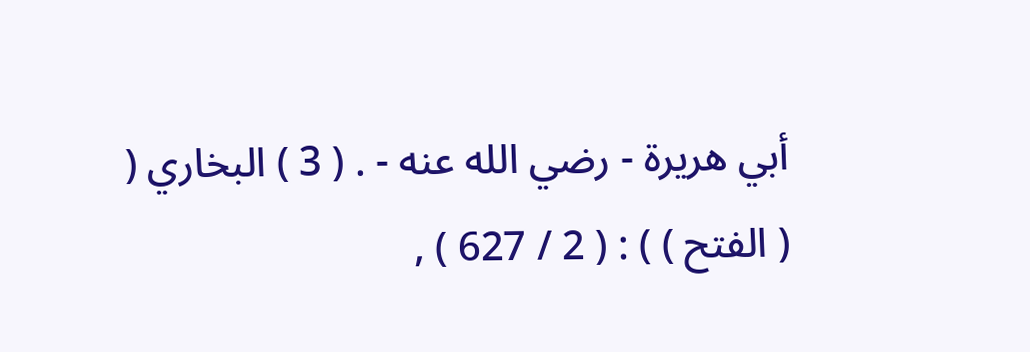أبي هريرة - رضي الله عنه - . ( 3 ) البخاري ( ( الفتح ) ) : ( 2 / 627 ) ,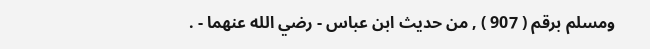ومسلم برقم ( 907 ) , من حديث ابن عباس - رضي الله عنهما - .